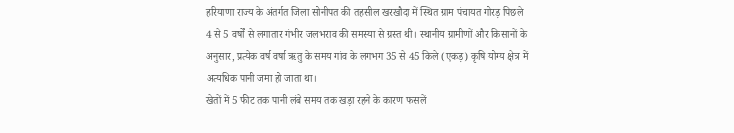हरियाणा राज्य के अंतर्गत जिला सोनीपत की तहसील खरखौदा में स्थित ग्राम पंचायत गोरड़ पिछले 4 से 5 वर्षों से लगातार गंभीर जलभराव की समस्या से ग्रस्त थी। स्थानीय ग्रामीणों और किसानों के अनुसार, प्रत्येक वर्ष वर्षा ऋतु के समय गांव के लगभग 35 से 45 किले (एकड़) कृषि योग्य क्षेत्र में अत्यधिक पानी जमा हो जाता था।
खेतों में 5 फीट तक पानी लंबे समय तक खड़ा रहने के कारण फसलें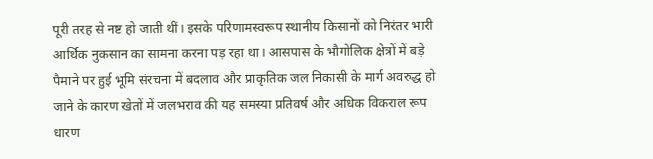पूरी तरह से नष्ट हो जाती थीं। इसके परिणामस्वरूप स्थानीय किसानों को निरंतर भारी आर्थिक नुकसान का सामना करना पड़ रहा था। आसपास के भौगोलिक क्षेत्रों में बड़े पैमाने पर हुई भूमि संरचना में बदलाव और प्राकृतिक जल निकासी के मार्ग अवरुद्ध हो जाने के कारण खेतों में जलभराव की यह समस्या प्रतिवर्ष और अधिक विकराल रूप धारण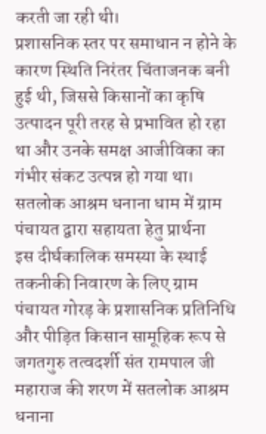करती जा रही थी।
प्रशासनिक स्तर पर समाधान न होने के कारण स्थिति निरंतर चिंताजनक बनी हुई थी, जिससे किसानों का कृषि उत्पादन पूरी तरह से प्रभावित हो रहा था और उनके समक्ष आजीविका का गंभीर संकट उत्पन्न हो गया था।
सतलोक आश्रम धनाना धाम में ग्राम पंचायत द्वारा सहायता हेतु प्रार्थना
इस दीर्घकालिक समस्या के स्थाई तकनीकी निवारण के लिए ग्राम पंचायत गोरड़ के प्रशासनिक प्रतिनिधि और पीड़ित किसान सामूहिक रूप से जगतगुरु तत्वदर्शी संत रामपाल जी महाराज की शरण में सतलोक आश्रम धनाना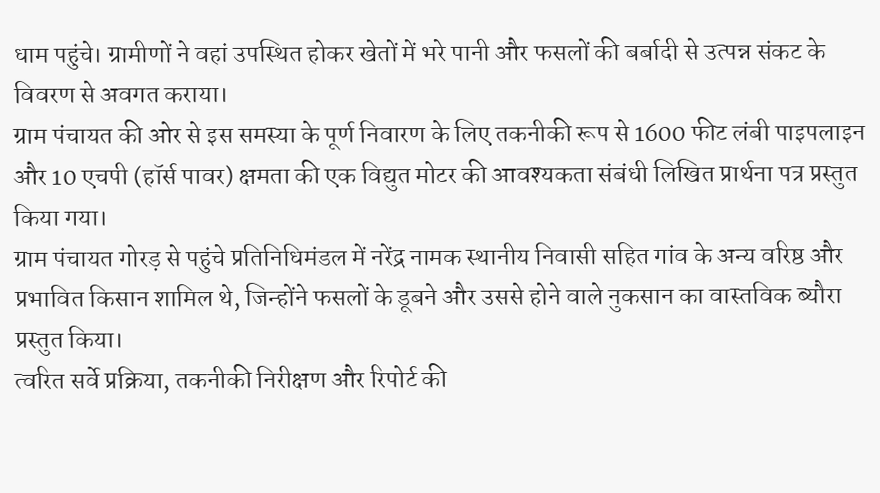धाम पहुंचे। ग्रामीणों ने वहां उपस्थित होकर खेतों में भरे पानी और फसलों की बर्बादी से उत्पन्न संकट के विवरण से अवगत कराया।
ग्राम पंचायत की ओर से इस समस्या के पूर्ण निवारण के लिए तकनीकी रूप से 1600 फीट लंबी पाइपलाइन और 10 एचपी (हॉर्स पावर) क्षमता की एक विद्युत मोटर की आवश्यकता संबंधी लिखित प्रार्थना पत्र प्रस्तुत किया गया।
ग्राम पंचायत गोरड़ से पहुंचे प्रतिनिधिमंडल में नरेंद्र नामक स्थानीय निवासी सहित गांव के अन्य वरिष्ठ और प्रभावित किसान शामिल थे, जिन्होंने फसलों के डूबने और उससे होने वाले नुकसान का वास्तविक ब्यौरा प्रस्तुत किया।
त्वरित सर्वे प्रक्रिया, तकनीकी निरीक्षण और रिपोर्ट की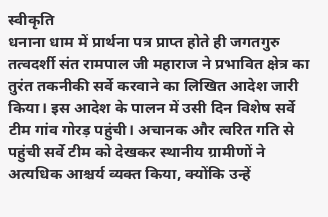स्वीकृति
धनाना धाम में प्रार्थना पत्र प्राप्त होते ही जगतगुरु तत्वदर्शी संत रामपाल जी महाराज ने प्रभावित क्षेत्र का तुरंत तकनीकी सर्वे करवाने का लिखित आदेश जारी किया। इस आदेश के पालन में उसी दिन विशेष सर्वे टीम गांव गोरड़ पहुंची। अचानक और त्वरित गति से पहुंची सर्वे टीम को देखकर स्थानीय ग्रामीणों ने अत्यधिक आश्चर्य व्यक्त किया, क्योंकि उन्हें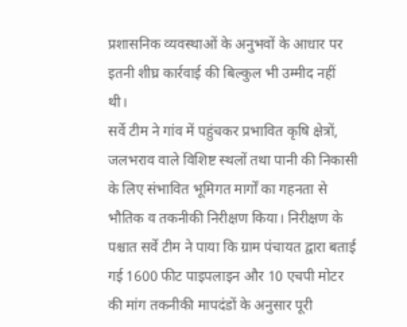प्रशासनिक व्यवस्थाओं के अनुभवों के आधार पर इतनी शीघ्र कार्रवाई की बिल्कुल भी उम्मीद नहीं थी।
सर्वे टीम ने गांव में पहुंचकर प्रभावित कृषि क्षेत्रों, जलभराव वाले विशिष्ट स्थलों तथा पानी की निकासी के लिए संभावित भूमिगत मार्गों का गहनता से भौतिक व तकनीकी निरीक्षण किया। निरीक्षण के पश्चात सर्वे टीम ने पाया कि ग्राम पंचायत द्वारा बताई गई 1600 फीट पाइपलाइन और 10 एचपी मोटर की मांग तकनीकी मापदंडों के अनुसार पूरी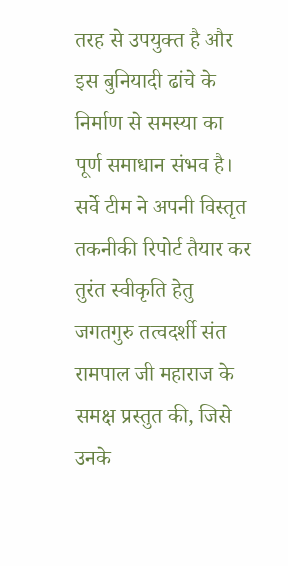तरह से उपयुक्त है और इस बुनियादी ढांचे के निर्माण से समस्या का पूर्ण समाधान संभव है।
सर्वे टीम ने अपनी विस्तृत तकनीकी रिपोर्ट तैयार कर तुरंत स्वीकृति हेतु जगतगुरु तत्वदर्शी संत रामपाल जी महाराज के समक्ष प्रस्तुत की, जिसे उनके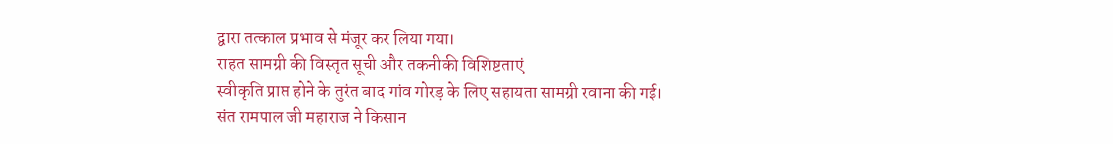द्वारा तत्काल प्रभाव से मंजूर कर लिया गया।
राहत सामग्री की विस्तृत सूची और तकनीकी विशिष्टताएं
स्वीकृति प्राप्त होने के तुरंत बाद गांव गोरड़ के लिए सहायता सामग्री रवाना की गई। संत रामपाल जी महाराज ने किसान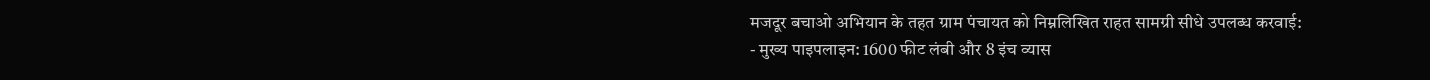मजदूर बचाओ अभियान के तहत ग्राम पंचायत को निम्नलिखित राहत सामग्री सीधे उपलब्ध करवाई:
- मुख्य पाइपलाइन: 1600 फीट लंबी और 8 इंच व्यास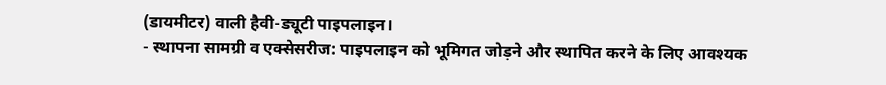(डायमीटर) वाली हैवी-ड्यूटी पाइपलाइन।
- स्थापना सामग्री व एक्सेसरीज: पाइपलाइन को भूमिगत जोड़ने और स्थापित करने के लिए आवश्यक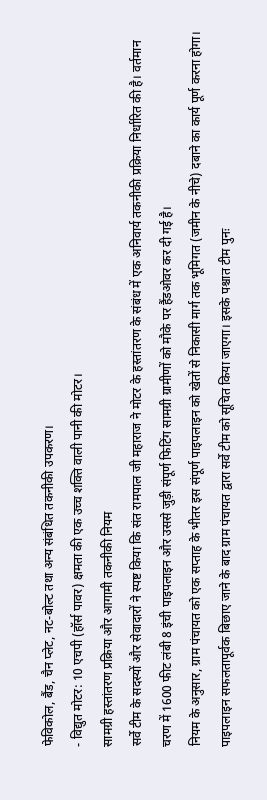फेविकोल, बैंड, चैन प्लेट, नट-बोल्ट तथा अन्य संबंधित तकनीकी उपकरण।
- विद्युत मोटर: 10 एचपी (हॉर्स पावर) क्षमता की एक उच्च शक्ति वाली पानी की मोटर।
सामग्री हस्तांतरण प्रक्रिया और आगामी तकनीकी नियम
सर्वे टीम के सदस्यों और सेवादारों ने स्पष्ट किया कि संत रामपाल जी महाराज ने मोटर के हस्तांतरण के संबंध में एक अनिवार्य तकनीकी प्रक्रिया निर्धारित की है। वर्तमान चरण में 1600 फीट लंबी 8 इंची पाइपलाइन और उससे जुड़ी संपूर्ण फिटिंग सामग्री ग्रामीणों को मौके पर हैंडओवर कर दी गई है।
नियम के अनुसार, ग्राम पंचायत को एक सप्ताह के भीतर इस संपूर्ण पाइपलाइन को खेतों से निकासी मार्ग तक भूमिगत (जमीन के नीचे) दबाने का कार्य पूर्ण करना होगा।
पाइपलाइन सफलतापूर्वक बिछाए जाने के बाद ग्राम पंचायत द्वारा सर्वे टीम को सूचित किया जाएगा। इसके पश्चात टीम पुनः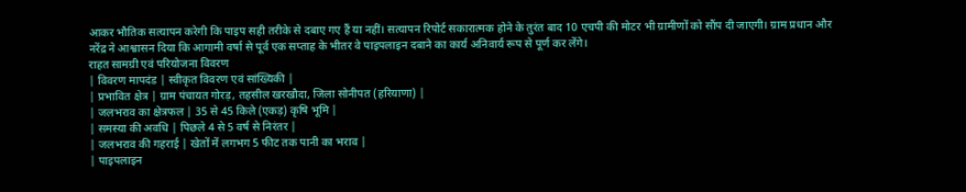आकर भौतिक सत्यापन करेगी कि पाइप सही तरीके से दबाए गए हैं या नहीं। सत्यापन रिपोर्ट सकारात्मक होने के तुरंत बाद 10 एचपी की मोटर भी ग्रामीणों को सौंप दी जाएगी। ग्राम प्रधान और नरेंद्र ने आश्वासन दिया कि आगामी वर्षा से पूर्व एक सप्ताह के भीतर वे पाइपलाइन दबाने का कार्य अनिवार्य रूप से पूर्ण कर लेंगे।
राहत सामग्री एवं परियोजना विवरण
| विवरण मापदंड | स्वीकृत विवरण एवं सांख्यिकी |
| प्रभावित क्षेत्र | ग्राम पंचायत गोरड़, तहसील खरखौदा, जिला सोनीपत (हरियाणा) |
| जलभराव का क्षेत्रफल | 35 से 45 किले (एकड़) कृषि भूमि |
| समस्या की अवधि | पिछले 4 से 5 वर्ष से निरंतर |
| जलभराव की गहराई | खेतों में लगभग 5 फीट तक पानी का भराव |
| पाइपलाइन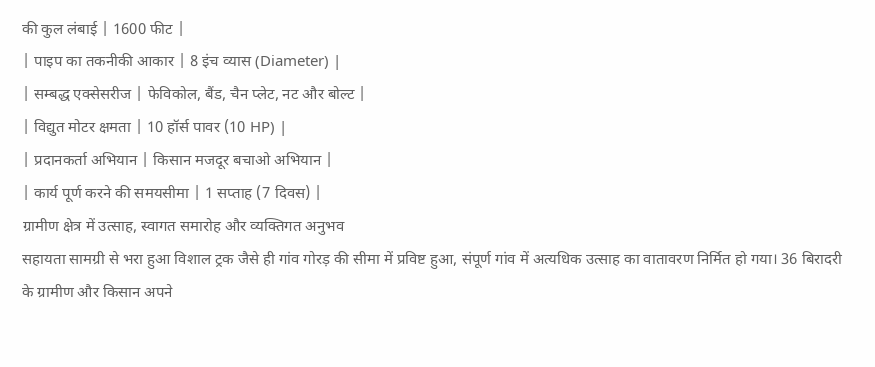की कुल लंबाई | 1600 फीट |
| पाइप का तकनीकी आकार | 8 इंच व्यास (Diameter) |
| सम्बद्ध एक्सेसरीज | फेविकोल, बैंड, चैन प्लेट, नट और बोल्ट |
| विद्युत मोटर क्षमता | 10 हॉर्स पावर (10 HP) |
| प्रदानकर्ता अभियान | किसान मजदूर बचाओ अभियान |
| कार्य पूर्ण करने की समयसीमा | 1 सप्ताह (7 दिवस) |
ग्रामीण क्षेत्र में उत्साह, स्वागत समारोह और व्यक्तिगत अनुभव
सहायता सामग्री से भरा हुआ विशाल ट्रक जैसे ही गांव गोरड़ की सीमा में प्रविष्ट हुआ, संपूर्ण गांव में अत्यधिक उत्साह का वातावरण निर्मित हो गया। 36 बिरादरी के ग्रामीण और किसान अपने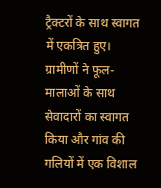ट्रैक्टरों के साथ स्वागत में एकत्रित हुए। ग्रामीणों ने फूल-मालाओं के साथ सेवादारों का स्वागत किया और गांव की गलियों में एक विशाल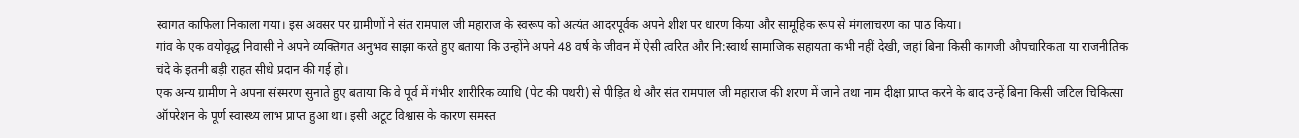स्वागत काफिला निकाला गया। इस अवसर पर ग्रामीणों ने संत रामपाल जी महाराज के स्वरूप को अत्यंत आदरपूर्वक अपने शीश पर धारण किया और सामूहिक रूप से मंगलाचरण का पाठ किया।
गांव के एक वयोवृद्ध निवासी ने अपने व्यक्तिगत अनुभव साझा करते हुए बताया कि उन्होंने अपने 48 वर्ष के जीवन में ऐसी त्वरित और नि:स्वार्थ सामाजिक सहायता कभी नहीं देखी, जहां बिना किसी कागजी औपचारिकता या राजनीतिक चंदे के इतनी बड़ी राहत सीधे प्रदान की गई हो।
एक अन्य ग्रामीण ने अपना संस्मरण सुनाते हुए बताया कि वे पूर्व में गंभीर शारीरिक व्याधि (पेट की पथरी) से पीड़ित थे और संत रामपाल जी महाराज की शरण में जाने तथा नाम दीक्षा प्राप्त करने के बाद उन्हें बिना किसी जटिल चिकित्सा ऑपरेशन के पूर्ण स्वास्थ्य लाभ प्राप्त हुआ था। इसी अटूट विश्वास के कारण समस्त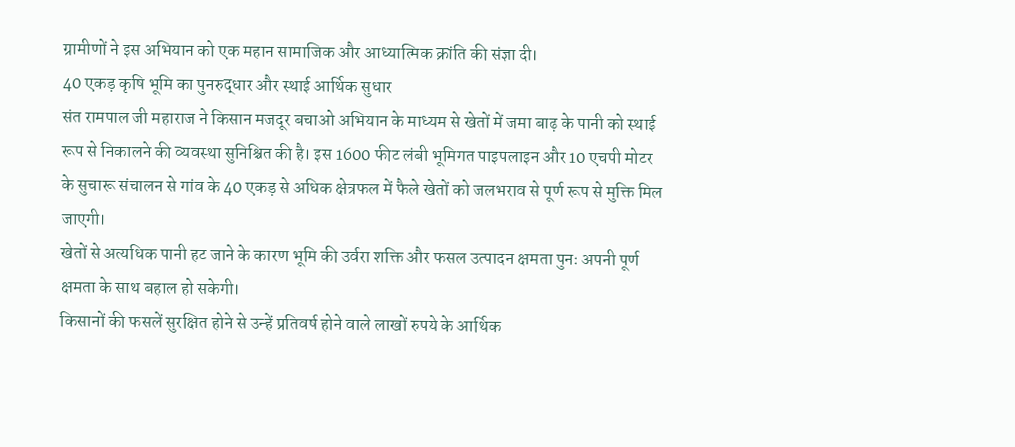ग्रामीणों ने इस अभियान को एक महान सामाजिक और आध्यात्मिक क्रांति की संज्ञा दी।
40 एकड़ कृषि भूमि का पुनरुद्धार और स्थाई आर्थिक सुधार
संत रामपाल जी महाराज ने किसान मजदूर बचाओ अभियान के माध्यम से खेतों में जमा बाढ़ के पानी को स्थाई रूप से निकालने की व्यवस्था सुनिश्चित की है। इस 1600 फीट लंबी भूमिगत पाइपलाइन और 10 एचपी मोटर के सुचारू संचालन से गांव के 40 एकड़ से अधिक क्षेत्रफल में फैले खेतों को जलभराव से पूर्ण रूप से मुक्ति मिल जाएगी।
खेतों से अत्यधिक पानी हट जाने के कारण भूमि की उर्वरा शक्ति और फसल उत्पादन क्षमता पुनः अपनी पूर्ण क्षमता के साथ बहाल हो सकेगी।
किसानों की फसलें सुरक्षित होने से उन्हें प्रतिवर्ष होने वाले लाखों रुपये के आर्थिक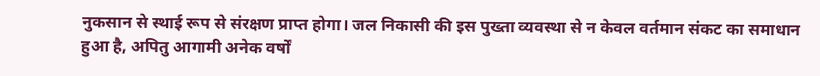नुकसान से स्थाई रूप से संरक्षण प्राप्त होगा। जल निकासी की इस पुख्ता व्यवस्था से न केवल वर्तमान संकट का समाधान हुआ है, अपितु आगामी अनेक वर्षों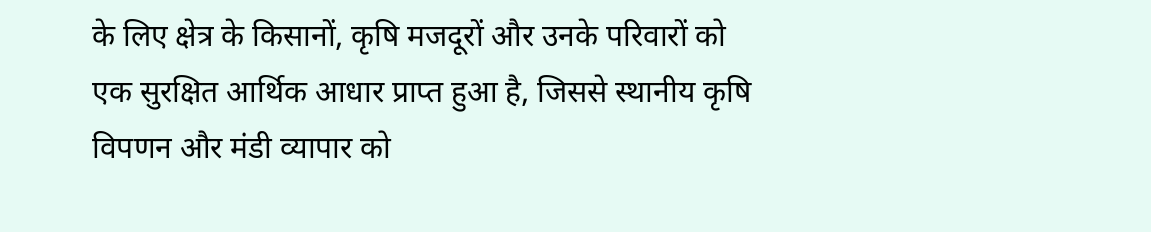के लिए क्षेत्र के किसानों, कृषि मजदूरों और उनके परिवारों को एक सुरक्षित आर्थिक आधार प्राप्त हुआ है, जिससे स्थानीय कृषि विपणन और मंडी व्यापार को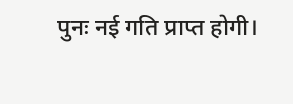पुनः नई गति प्राप्त होगी।